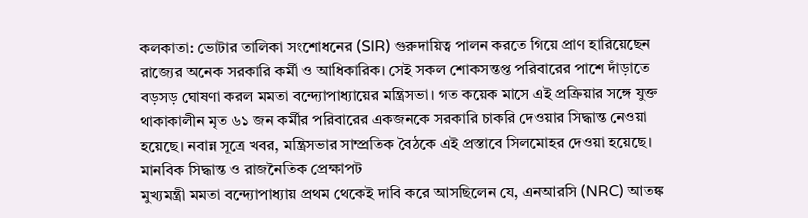কলকাতা: ভোটার তালিকা সংশোধনের (SIR) গুরুদায়িত্ব পালন করতে গিয়ে প্রাণ হারিয়েছেন রাজ্যের অনেক সরকারি কর্মী ও আধিকারিক। সেই সকল শোকসন্তপ্ত পরিবারের পাশে দাঁড়াতে বড়সড় ঘোষণা করল মমতা বন্দ্যোপাধ্যায়ের মন্ত্রিসভা। গত কয়েক মাসে এই প্রক্রিয়ার সঙ্গে যুক্ত থাকাকালীন মৃত ৬১ জন কর্মীর পরিবারের একজনকে সরকারি চাকরি দেওয়ার সিদ্ধান্ত নেওয়া হয়েছে। নবান্ন সূত্রে খবর, মন্ত্রিসভার সাম্প্রতিক বৈঠকে এই প্রস্তাবে সিলমোহর দেওয়া হয়েছে।
মানবিক সিদ্ধান্ত ও রাজনৈতিক প্রেক্ষাপট
মুখ্যমন্ত্রী মমতা বন্দ্যোপাধ্যায় প্রথম থেকেই দাবি করে আসছিলেন যে, এনআরসি (NRC) আতঙ্ক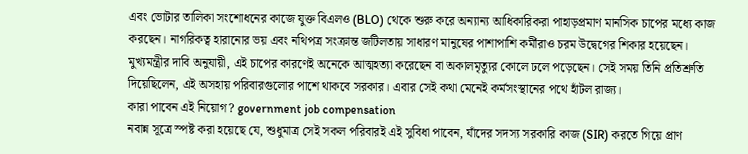এবং ভোটার তালিকা সংশোধনের কাজে যুক্ত বিএলও (BLO) থেকে শুরু করে অন্যান্য আধিকারিকরা পাহাড়প্রমাণ মানসিক চাপের মধ্যে কাজ করছেন। নাগরিকত্ব হারানোর ভয় এবং নথিপত্র সংক্রান্ত জটিলতায় সাধারণ মানুষের পাশাপাশি কর্মীরাও চরম উদ্বেগের শিকার হয়েছেন। মুখ্যমন্ত্রীর দাবি অনুযায়ী, এই চাপের কারণেই অনেকে আত্মহত্যা করেছেন বা অকালমৃত্যুর কোলে ঢলে পড়েছেন। সেই সময় তিনি প্রতিশ্রুতি দিয়েছিলেন, এই অসহায় পরিবারগুলোর পাশে থাকবে সরকার। এবার সেই কথা মেনেই কর্মসংস্থানের পথে হাঁটল রাজ্য।
কারা পাবেন এই নিয়োগ? government job compensation
নবান্ন সূত্রে স্পষ্ট করা হয়েছে যে, শুধুমাত্র সেই সকল পরিবারই এই সুবিধা পাবেন, যাঁদের সদস্য সরকারি কাজ (SIR) করতে গিয়ে প্রাণ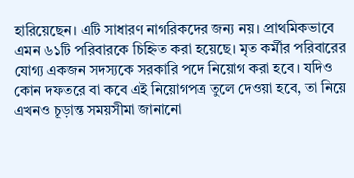হারিয়েছেন। এটি সাধারণ নাগরিকদের জন্য নয়। প্রাথমিকভাবে এমন ৬১টি পরিবারকে চিহ্নিত করা হয়েছে। মৃত কর্মীর পরিবারের যোগ্য একজন সদস্যকে সরকারি পদে নিয়োগ করা হবে। যদিও কোন দফতরে বা কবে এই নিয়োগপত্র তুলে দেওয়া হবে, তা নিয়ে এখনও চূড়ান্ত সময়সীমা জানানো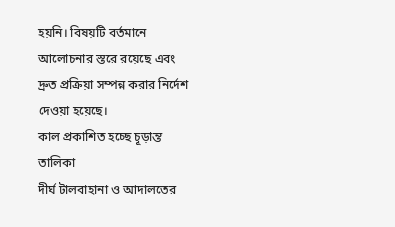হয়নি। বিষয়টি বর্তমানে আলোচনার স্তরে রয়েছে এবং দ্রুত প্রক্রিয়া সম্পন্ন করার নির্দেশ দেওয়া হয়েছে।
কাল প্রকাশিত হচ্ছে চূড়ান্ত তালিকা
দীর্ঘ টালবাহানা ও আদালতের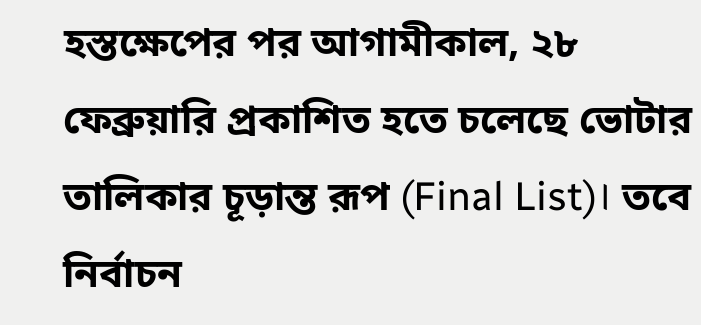হস্তক্ষেপের পর আগামীকাল, ২৮ ফেব্রুয়ারি প্রকাশিত হতে চলেছে ভোটার তালিকার চূড়ান্ত রূপ (Final List)। তবে নির্বাচন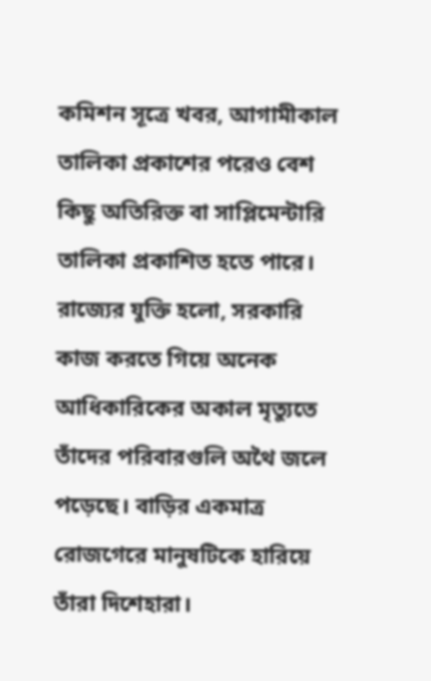কমিশন সূত্রে খবর, আগামীকাল তালিকা প্রকাশের পরেও বেশ কিছু অতিরিক্ত বা সাপ্লিমেন্টারি তালিকা প্রকাশিত হতে পারে।
রাজ্যের যুক্তি হলো, সরকারি কাজ করতে গিয়ে অনেক আধিকারিকের অকাল মৃত্যুতে তাঁদের পরিবারগুলি অথৈ জলে পড়েছে। বাড়ির একমাত্র রোজগেরে মানুষটিকে হারিয়ে তাঁরা দিশেহারা।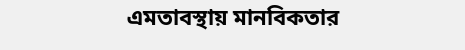এমতাবস্থায় মানবিকতার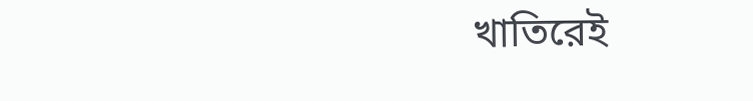খাতিরেই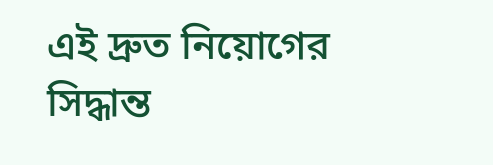এই দ্রুত নিয়োগের সিদ্ধান্ত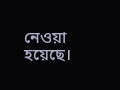নেওয়া হয়েছে।